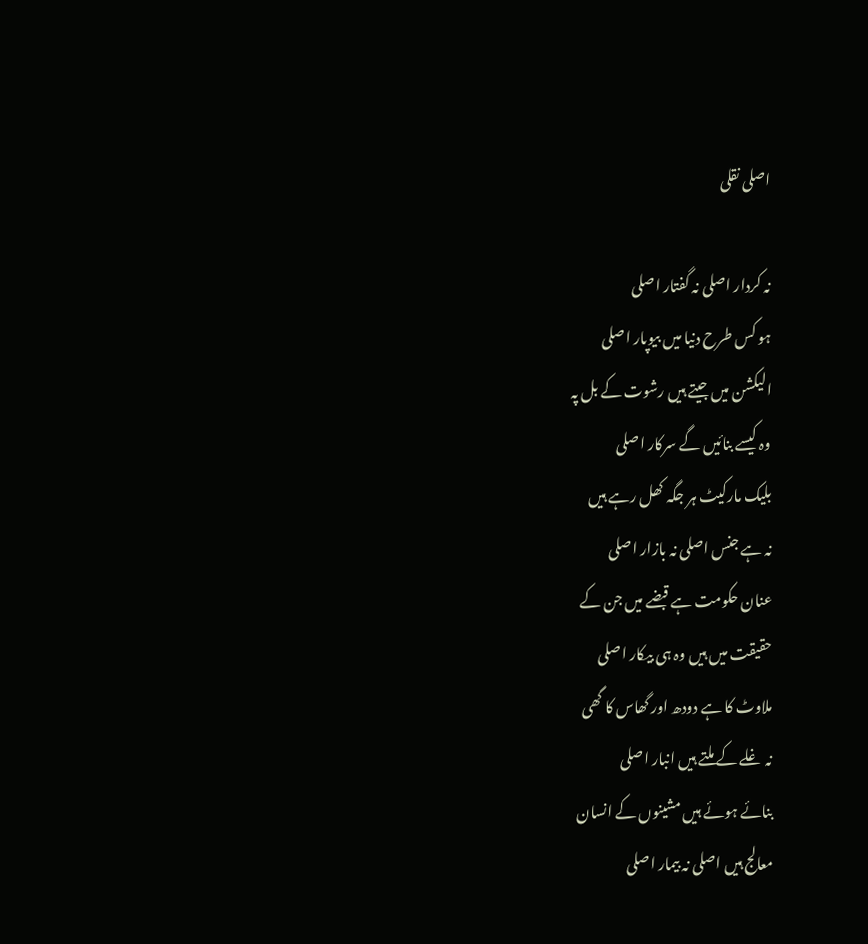اصلی نقلی

نہ کردار اصلی نہ گفتار اصلی
ہو کس طرح دنیا میں بیوپار اصلی
الیکشن میں جیتے ہیں رشوت کے بل پہ
وہ کیسے بنائیں گے سرکار اصلی
بلیک مارکیٹ ہر جگہ کھل رہے ہیں
نہ ہے جنس اصلی نہ بازار اصلی
عنان حکومت ہے قبضے میں جن کے
حقیقت میں ہیں وہ ہی بیکار اصلی
ملاوٹ کا ہے دودھ اور گھاس کا گھی
نہ غلے کے ملتے ہیں انبار اصلی
بنائے ہوئے ہیں مشینوں کے انسان
معالج ہیں اصلی نہ بیمار اصلی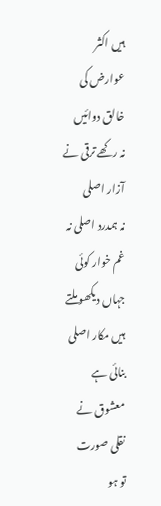ہیں اکثر عوارض کی خالق دوائیں
نہ رکھے ترقی نے آزار اصلی
نہ ہمدرد اصلی نہ غم خوار کوئی
جہاں دیکھو ملتے ہیں مکار اصلی
بنائی ہے معشوق نے نقلی صورت
تو ہو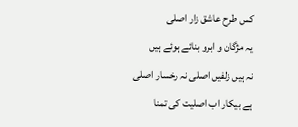کس طرح عاشق زار اصلی
یہ مژگان و ابرو بنائے ہوئے ہیں
نہ ہیں زلفیں اصلی نہ رخسار اصلی
ہے بیکار اب اصلیت کی تمنا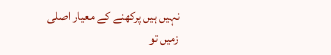نہیں ہیں پرکھنے کے معیار اصلی
زمیں تو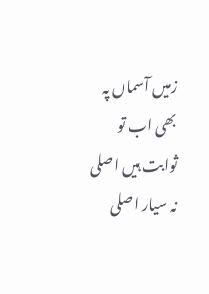زمیں آسماں پہ بھی اب تو
ثوابت ہیں اصلی نہ سیار اصلی